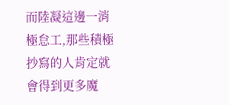而陸凝這邊一消極怠工,那些積極抄寫的人肯定就會得到更多魔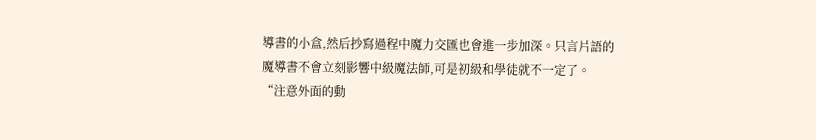導書的小盒,然后抄寫過程中魔力交匯也會進一步加深。只言片語的魔導書不會立刻影響中級魔法師,可是初級和學徒就不一定了。
“注意外面的動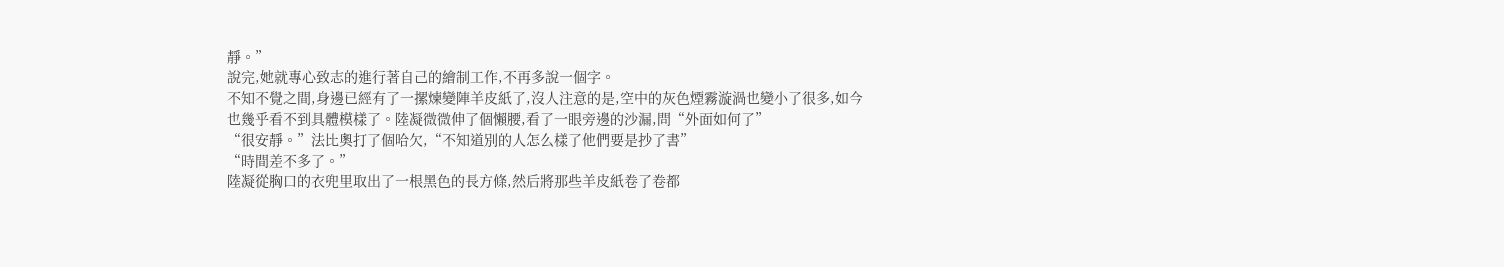靜。”
說完,她就專心致志的進行著自己的繪制工作,不再多說一個字。
不知不覺之間,身邊已經有了一摞煉變陣羊皮紙了,沒人注意的是,空中的灰色煙霧漩渦也變小了很多,如今也幾乎看不到具體模樣了。陸凝微微伸了個懶腰,看了一眼旁邊的沙漏,問“外面如何了”
“很安靜。”法比奧打了個哈欠,“不知道別的人怎么樣了他們要是抄了書”
“時間差不多了。”
陸凝從胸口的衣兜里取出了一根黑色的長方條,然后將那些羊皮紙卷了卷都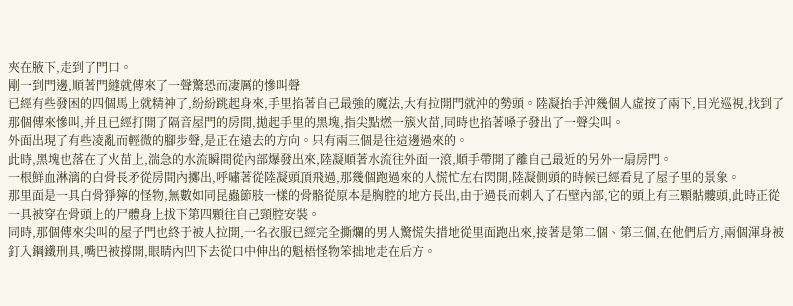夾在腋下,走到了門口。
剛一到門邊,順著門縫就傳來了一聲驚恐而凄厲的慘叫聲
已經有些發困的四個馬上就精神了,紛紛跳起身來,手里掐著自己最強的魔法,大有拉開門就沖的勢頭。陸凝抬手沖幾個人虛按了兩下,目光巡視,找到了那個傳來慘叫,并且已經打開了隔音屋門的房間,拋起手里的黑塊,指尖點燃一簇火苗,同時也掐著嗓子發出了一聲尖叫。
外面出現了有些凌亂而輕微的腳步聲,是正在遠去的方向。只有兩三個是往這邊過來的。
此時,黑塊也落在了火苗上,湍急的水流瞬間從內部爆發出來,陸凝順著水流往外面一滾,順手帶開了離自己最近的另外一扇房門。
一根鮮血淋漓的白骨長矛從房間內擲出,呼嘯著從陸凝頭頂飛過,那幾個跑過來的人慌忙左右閃開,陸凝側頭的時候已經看見了屋子里的景象。
那里面是一具白骨猙獰的怪物,無數如同昆蟲節肢一樣的骨骼從原本是胸腔的地方長出,由于過長而刺入了石壁內部,它的頭上有三顆骷髏頭,此時正從一具被穿在骨頭上的尸體身上拔下第四顆往自己頸腔安裝。
同時,那個傳來尖叫的屋子門也終于被人拉開,一名衣服已經完全撕爛的男人驚慌失措地從里面跑出來,接著是第二個、第三個,在他們后方,兩個渾身被釘入鋼鐵刑具,嘴巴被撐開,眼睛內凹下去從口中伸出的魁梧怪物笨拙地走在后方。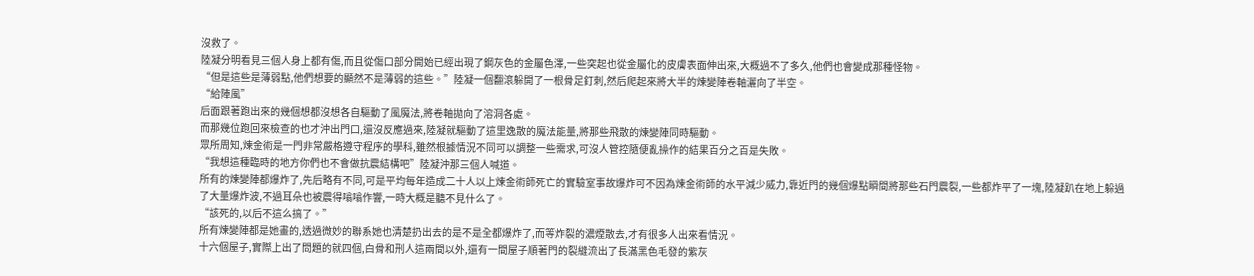沒救了。
陸凝分明看見三個人身上都有傷,而且從傷口部分開始已經出現了鋼灰色的金屬色澤,一些突起也從金屬化的皮膚表面伸出來,大概過不了多久,他們也會變成那種怪物。
“但是這些是薄弱點,他們想要的顯然不是薄弱的這些。”陸凝一個翻滾躲開了一根骨足釘刺,然后爬起來將大半的煉變陣卷軸灑向了半空。
“給陣風”
后面跟著跑出來的幾個想都沒想各自驅動了風魔法,將卷軸拋向了溶洞各處。
而那幾位跑回來檢查的也才沖出門口,還沒反應過來,陸凝就驅動了這里逸散的魔法能量,將那些飛散的煉變陣同時驅動。
眾所周知,煉金術是一門非常嚴格遵守程序的學科,雖然根據情況不同可以調整一些需求,可沒人管控隨便亂操作的結果百分之百是失敗。
“我想這種臨時的地方你們也不會做抗震結構吧”陸凝沖那三個人喊道。
所有的煉變陣都爆炸了,先后略有不同,可是平均每年造成二十人以上煉金術師死亡的實驗室事故爆炸可不因為煉金術師的水平減少威力,靠近門的幾個爆點瞬間將那些石門震裂,一些都炸平了一塊,陸凝趴在地上躲過了大量爆炸波,不過耳朵也被震得嗡嗡作響,一時大概是聽不見什么了。
“該死的,以后不這么搞了。”
所有煉變陣都是她畫的,透過微妙的聯系她也清楚扔出去的是不是全都爆炸了,而等炸裂的濃煙散去,才有很多人出來看情況。
十六個屋子,實際上出了問題的就四個,白骨和刑人這兩間以外,還有一間屋子順著門的裂縫流出了長滿黑色毛發的紫灰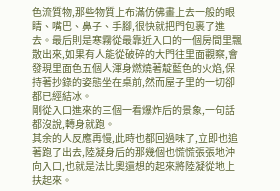色流質物,那些物質上布滿仿佛畫上去一般的眼睛、嘴巴、鼻子、手腳,很快就把門包裹了進去。最后則是寒霧從最靠近入口的一個房間里飄散出來,如果有人能從破碎的大門往里面觀察,會發現里面色五個人渾身燃燒著靛藍色的火焰,保持著抄錄的姿態坐在桌前,然而屋子里的一切卻都已經結冰。
剛從入口進來的三個一看爆炸后的景象,一句話都沒說,轉身就跑。
其余的人反應再慢,此時也都回過味了,立即也追著跑了出去,陸凝身后的那幾個也慌慌張張地沖向入口,也就是法比奧還想的起來將陸凝從地上扶起來。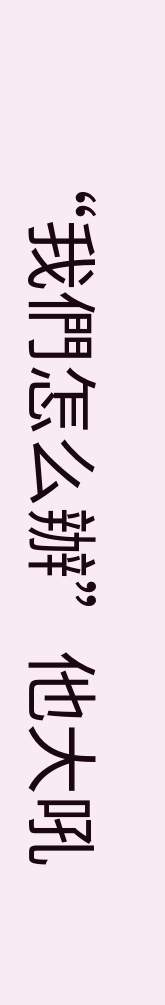“我們怎么辦”他大吼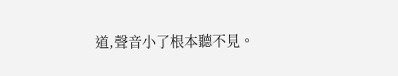道,聲音小了根本聽不見。